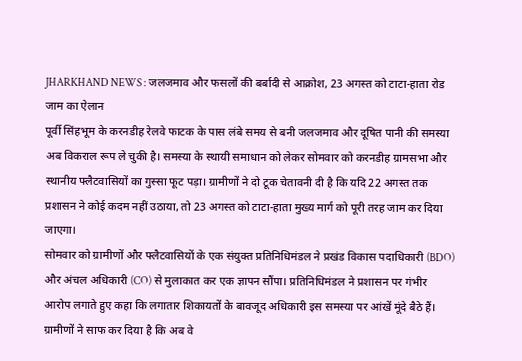JHARKHAND NEWS : जलजमाव और फसलों की बर्बादी से आक्रोश, 23 अगस्त को टाटा-हाता रोड जाम का ऐलान
पूर्वी सिंहभूम के करनडीह रेलवे फाटक के पास लंबे समय से बनी जलजमाव और दूषित पानी की समस्या अब विकराल रूप ले चुकी है। समस्या के स्थायी समाधान को लेकर सोमवार को करनडीह ग्रामसभा और स्थानीय फ्लैटवासियों का गुस्सा फूट पड़ा। ग्रामीणों ने दो टूक चेतावनी दी है कि यदि 22 अगस्त तक प्रशासन ने कोई कदम नहीं उठाया, तो 23 अगस्त को टाटा-हाता मुख्य मार्ग को पूरी तरह जाम कर दिया जाएगा।
सोमवार को ग्रामीणों और फ्लैटवासियों के एक संयुक्त प्रतिनिधिमंडल ने प्रखंड विकास पदाधिकारी (BDO) और अंचल अधिकारी (CO) से मुलाकात कर एक ज्ञापन सौंपा। प्रतिनिधिमंडल ने प्रशासन पर गंभीर आरोप लगाते हुए कहा कि लगातार शिकायतों के बावजूद अधिकारी इस समस्या पर आंखें मूंदे बैठे हैं।
ग्रामीणों ने साफ कर दिया है कि अब वे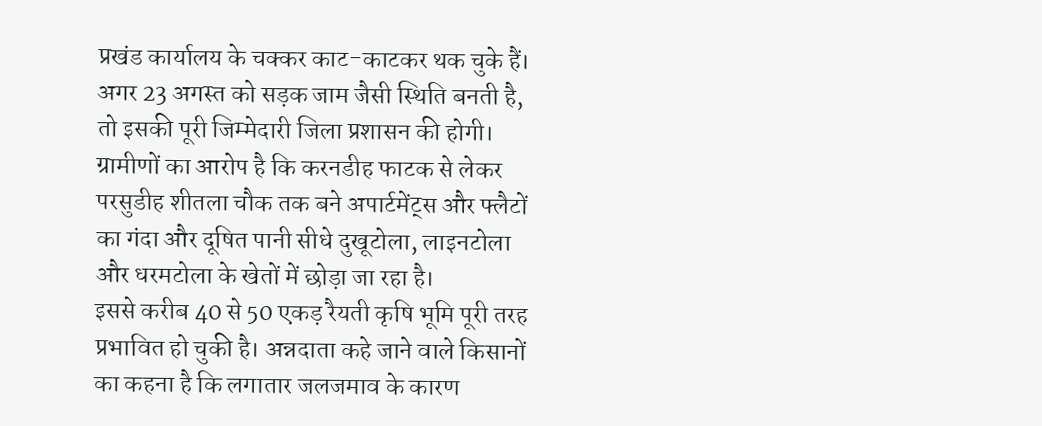प्रखंड कार्यालय के चक्कर काट-काटकर थक चुके हैं। अगर 23 अगस्त को सड़क जाम जैसी स्थिति बनती है, तो इसकी पूरी जिम्मेदारी जिला प्रशासन की होगी।
ग्रामीणों का आरोप है कि करनडीह फाटक से लेकर परसुडीह शीतला चौक तक बने अपार्टमेंट्स और फ्लैटों का गंदा और दूषित पानी सीधे दुखूटोला, लाइनटोला और धरमटोला के खेतों में छोड़ा जा रहा है।
इससे करीब 40 से 50 एकड़ रैयती कृषि भूमि पूरी तरह प्रभावित हो चुकी है। अन्नदाता कहे जाने वाले किसानों का कहना है कि लगातार जलजमाव के कारण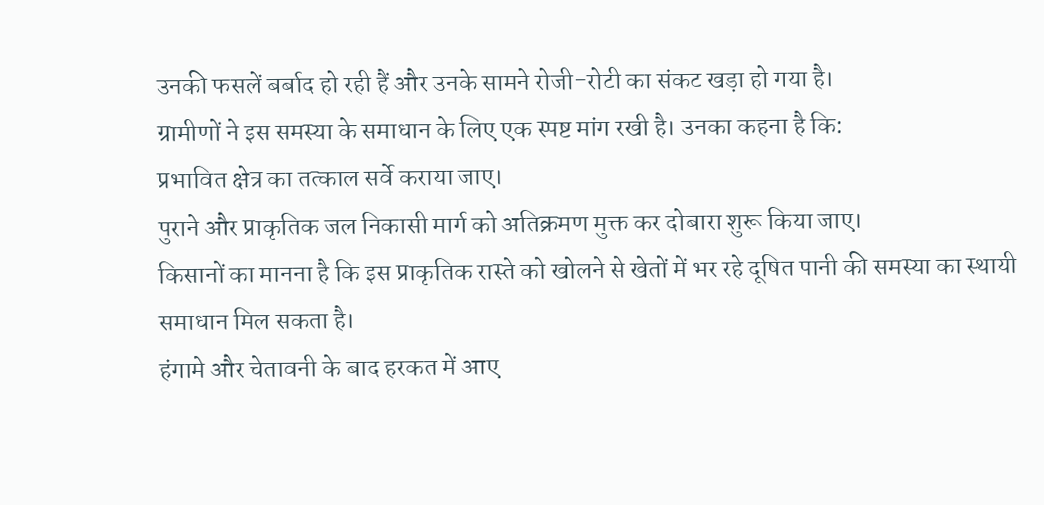उनकी फसलें बर्बाद हो रही हैं और उनके सामने रोजी-रोटी का संकट खड़ा हो गया है।
ग्रामीणों ने इस समस्या के समाधान के लिए एक स्पष्ट मांग रखी है। उनका कहना है कि:
प्रभावित क्षेत्र का तत्काल सर्वे कराया जाए।
पुराने और प्राकृतिक जल निकासी मार्ग को अतिक्रमण मुक्त कर दोबारा शुरू किया जाए।
किसानों का मानना है कि इस प्राकृतिक रास्ते को खोलने से खेतों में भर रहे दूषित पानी की समस्या का स्थायी समाधान मिल सकता है।
हंगामे और चेतावनी के बाद हरकत में आए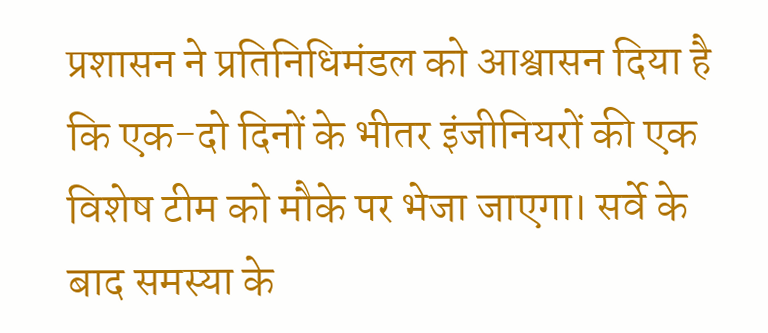प्रशासन ने प्रतिनिधिमंडल को आश्वासन दिया है कि एक-दो दिनों के भीतर इंजीनियरों की एक विशेष टीम को मौके पर भेजा जाएगा। सर्वे के बाद समस्या के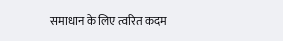समाधान के लिए त्वरित कदम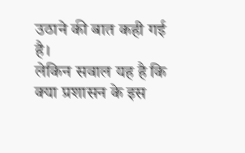उठाने की बात कही गई है।
लेकिन सवाल यह है कि क्या प्रशासन के इस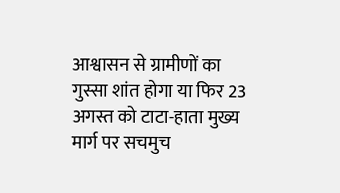आश्वासन से ग्रामीणों का गुस्सा शांत होगा या फिर 23 अगस्त को टाटा-हाता मुख्य मार्ग पर सचमुच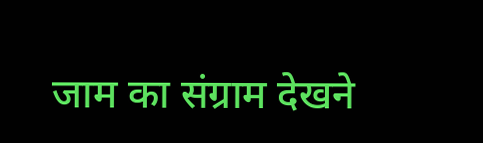जाम का संग्राम देखने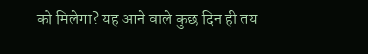को मिलेगा? यह आने वाले कुछ दिन ही तय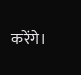करेंगे।